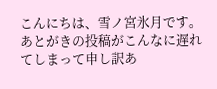こんにちは、雪ノ宮氷月です。
あとがきの投稿がこんなに遅れてしまって申し訳あ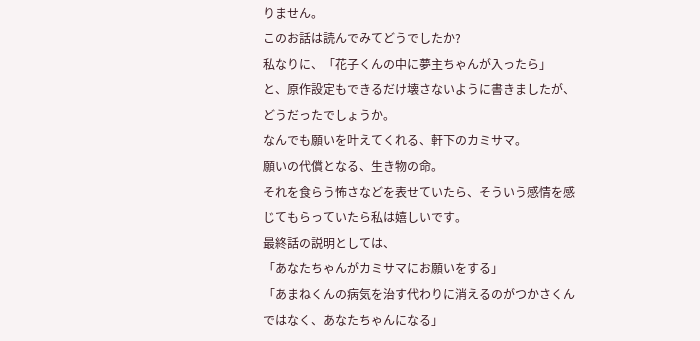りません。
このお話は読んでみてどうでしたか?
私なりに、「花子くんの中に夢主ちゃんが入ったら」
と、原作設定もできるだけ壊さないように書きましたが、どうだったでしょうか。
なんでも願いを叶えてくれる、軒下のカミサマ。
願いの代償となる、生き物の命。
それを食らう怖さなどを表せていたら、そういう感情を感じてもらっていたら私は嬉しいです。
最終話の説明としては、
「あなたちゃんがカミサマにお願いをする」
「あまねくんの病気を治す代わりに消えるのがつかさくんではなく、あなたちゃんになる」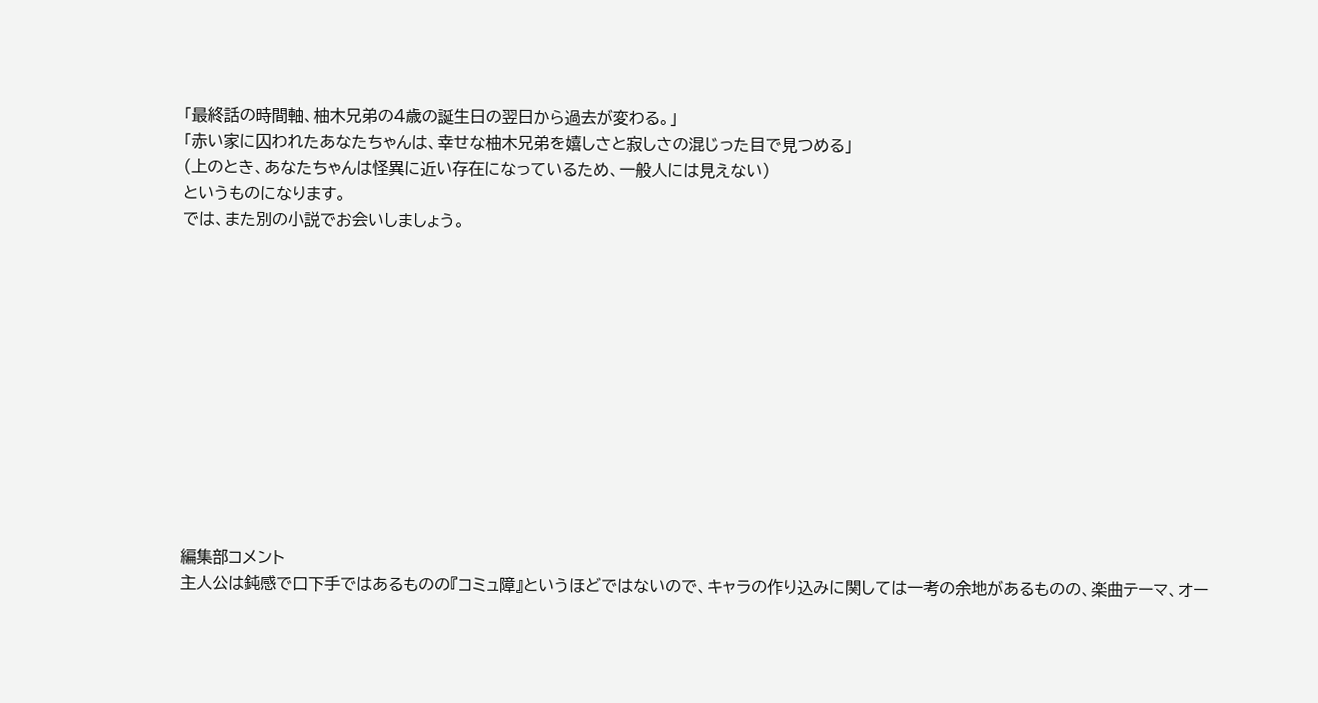「最終話の時間軸、柚木兄弟の4歳の誕生日の翌日から過去が変わる。」
「赤い家に囚われたあなたちゃんは、幸せな柚木兄弟を嬉しさと寂しさの混じった目で見つめる」
(上のとき、あなたちゃんは怪異に近い存在になっているため、一般人には見えない)
というものになります。
では、また別の小説でお会いしましょう。












編集部コメント
主人公は鈍感で口下手ではあるものの『コミュ障』というほどではないので、キャラの作り込みに関しては一考の余地があるものの、楽曲テーマ、オー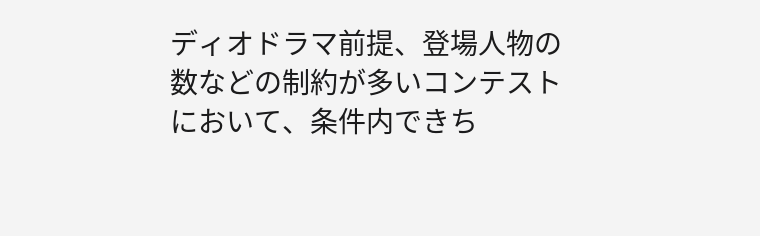ディオドラマ前提、登場人物の数などの制約が多いコンテストにおいて、条件内できち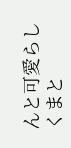んと可愛らしくまと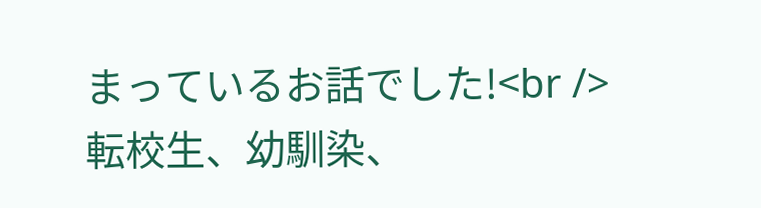まっているお話でした!<br />転校生、幼馴染、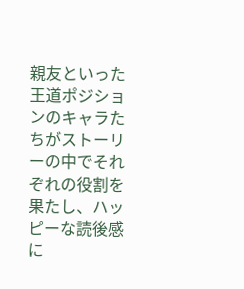親友といった王道ポジションのキャラたちがストーリーの中でそれぞれの役割を果たし、ハッピーな読後感に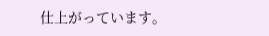仕上がっています。